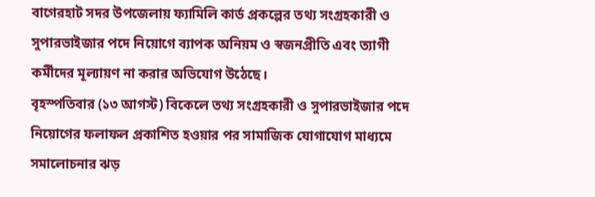বাগেরহাট সদর উপজেলায় ফ্যামিলি কার্ড প্রকল্পের তথ্য সংগ্রহকারী ও সুপারভাইজার পদে নিয়োগে ব্যাপক অনিয়ম ও স্বজনপ্রীতি এবং ত্যাগী কর্মীদের মূল্যায়ণ না করার অভিযোগ উঠেছে।
বৃহস্পতিবার (১৩ আগস্ট) বিকেলে তথ্য সংগ্রহকারী ও সুপারভাইজার পদে নিয়োগের ফলাফল প্রকাশিত হওয়ার পর সামাজিক যোগাযোগ মাধ্যমে সমালোচনার ঝড়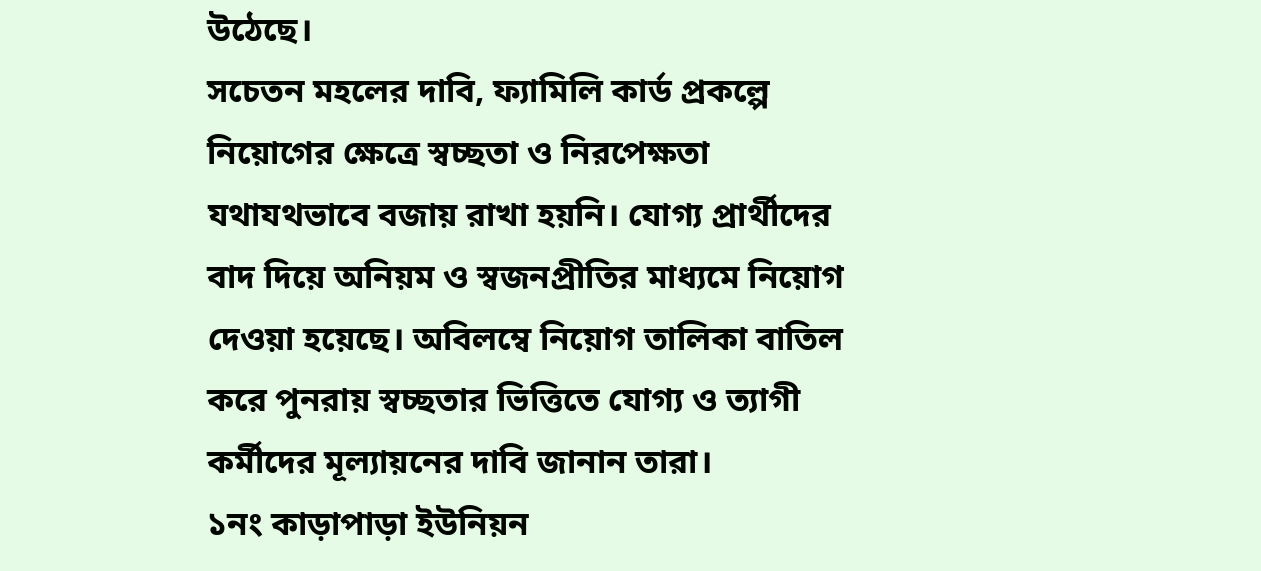উঠেছে।
সচেতন মহলের দাবি, ফ্যামিলি কার্ড প্রকল্পে নিয়োগের ক্ষেত্রে স্বচ্ছতা ও নিরপেক্ষতা যথাযথভাবে বজায় রাখা হয়নি। যোগ্য প্রার্থীদের বাদ দিয়ে অনিয়ম ও স্বজনপ্রীতির মাধ্যমে নিয়োগ দেওয়া হয়েছে। অবিলম্বে নিয়োগ তালিকা বাতিল করে পুনরায় স্বচ্ছতার ভিত্তিতে যোগ্য ও ত্যাগী কর্মীদের মূল্যায়নের দাবি জানান তারা।
১নং কাড়াপাড়া ইউনিয়ন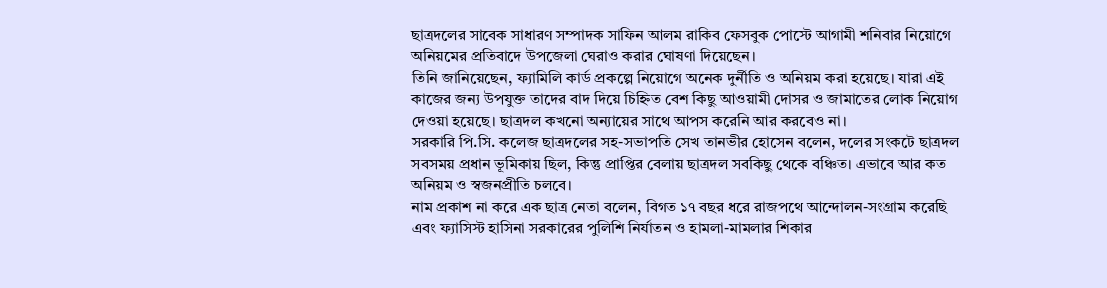ছাত্রদলের সাবেক সাধারণ সম্পাদক সাফিন আলম রাকিব ফেসবুক পোস্টে আগামী শনিবার নিয়োগে অনিয়মের প্রতিবাদে উপজেলা ঘেরাও করার ঘোষণা দিয়েছেন।
তিনি জানিয়েছেন, ফ্যামিলি কার্ড প্রকল্পে নিয়োগে অনেক দুর্নীতি ও অনিয়ম করা হয়েছে। যারা এই কাজের জন্য উপযুক্ত তাদের বাদ দিয়ে চিহ্নিত বেশ কিছু আওয়ামী দোসর ও জামাতের লোক নিয়োগ দেওয়া হয়েছে। ছাত্রদল কখনো অন্যায়ের সাথে আপস করেনি আর করবেও না।
সরকারি পি.সি. কলেজ ছাত্রদলের সহ-সভাপতি সেখ তানভীর হোসেন বলেন, দলের সংকটে ছাত্রদল সবসময় প্রধান ভূমিকায় ছিল, কিন্তু প্রাপ্তির বেলায় ছাত্রদল সবকিছু থেকে বঞ্চিত। এভাবে আর কত অনিয়ম ও স্বজনপ্রীতি চলবে।
নাম প্রকাশ না করে এক ছাত্র নেতা বলেন, বিগত ১৭ বছর ধরে রাজপথে আন্দোলন-সংগ্রাম করেছি এবং ফ্যাসিস্ট হাসিনা সরকারের পুলিশি নির্যাতন ও হামলা-মামলার শিকার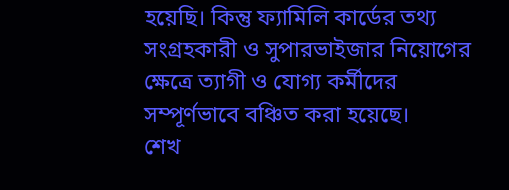হয়েছি। কিন্তু ফ্যামিলি কার্ডের তথ্য সংগ্রহকারী ও সুপারভাইজার নিয়োগের ক্ষেত্রে ত্যাগী ও যোগ্য কর্মীদের সম্পূর্ণভাবে বঞ্চিত করা হয়েছে।
শেখ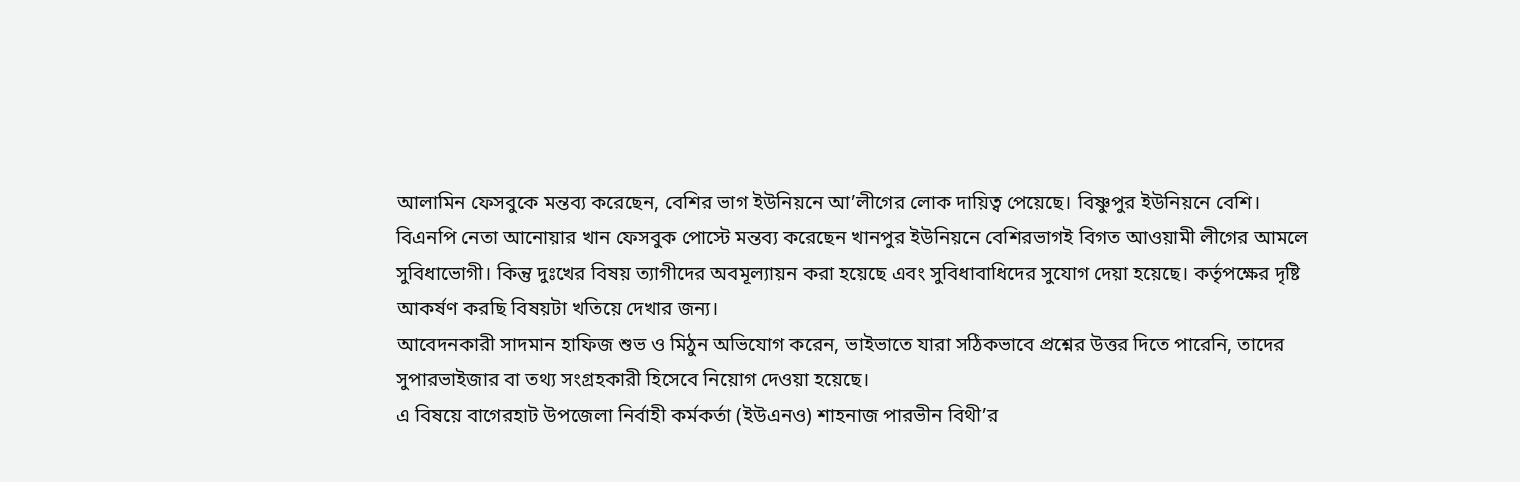আলামিন ফেসবুকে মন্তব্য করেছেন, বেশির ভাগ ইউনিয়নে আ’লীগের লোক দায়িত্ব পেয়েছে। বিষ্ণুপুর ইউনিয়নে বেশি।
বিএনপি নেতা আনোয়ার খান ফেসবুক পোস্টে মন্তব্য করেছেন খানপুর ইউনিয়নে বেশিরভাগই বিগত আওয়ামী লীগের আমলে সুবিধাভোগী। কিন্তু দুঃখের বিষয় ত্যাগীদের অবমূল্যায়ন করা হয়েছে এবং সুবিধাবাধিদের সুযোগ দেয়া হয়েছে। কর্তৃপক্ষের দৃষ্টি আকর্ষণ করছি বিষয়টা খতিয়ে দেখার জন্য।
আবেদনকারী সাদমান হাফিজ শুভ ও মিঠুন অভিযোগ করেন, ভাইভাতে যারা সঠিকভাবে প্রশ্নের উত্তর দিতে পারেনি, তাদের সুপারভাইজার বা তথ্য সংগ্রহকারী হিসেবে নিয়োগ দেওয়া হয়েছে।
এ বিষয়ে বাগেরহাট উপজেলা নির্বাহী কর্মকর্তা (ইউএনও) শাহনাজ পারভীন বিথী’র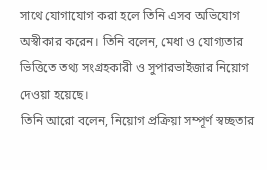সাথে যোগাযোগ করা হলে তিনি এসব অভিযোগ অস্বীকার করেন। তিনি বলেন, মেধা ও যোগ্যতার ভিত্তিতে তথ্য সংগ্রহকারী ও সুপারভাইজার নিয়োগ দেওয়া হয়েছে।
তিনি আরো বলেন, নিয়োগ প্রক্রিয়া সম্পূর্ণ স্বচ্ছতার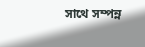সাথে সম্পন্ন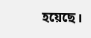হয়েছে।